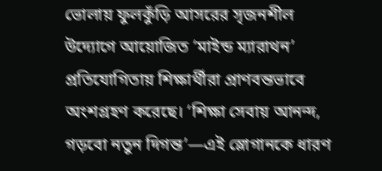ভোলায় ফুলকুঁড়ি আসরের সৃজনশীল উদ্যোগে আয়োজিত ‘মাইন্ড ম্যারাথন’ প্রতিযোগিতায় শিক্ষার্থীরা প্রাণবন্তভাবে অংশগ্রহণ করেছে। ‘শিক্ষা সেবায় আনন্দ, গড়বো নতুন দিগন্ত’—এই স্লোগানকে ধারণ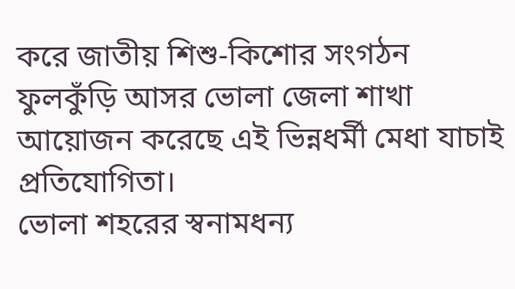করে জাতীয় শিশু-কিশোর সংগঠন ফুলকুঁড়ি আসর ভোলা জেলা শাখা আয়োজন করেছে এই ভিন্নধর্মী মেধা যাচাই প্রতিযোগিতা।
ভোলা শহরের স্বনামধন্য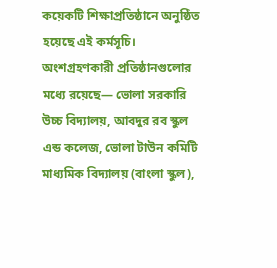কয়েকটি শিক্ষাপ্রতিষ্ঠানে অনুষ্ঠিত হয়েছে এই কর্মসূচি।
অংশগ্রহণকারী প্রতিষ্ঠানগুলোর মধ্যে রয়েছে— ভোলা সরকারি উচ্চ বিদ্যালয়, আবদুর রব স্কুল এন্ড কলেজ, ভোলা টাউন কমিটি মাধ্যমিক বিদ্যালয় (বাংলা স্কুল),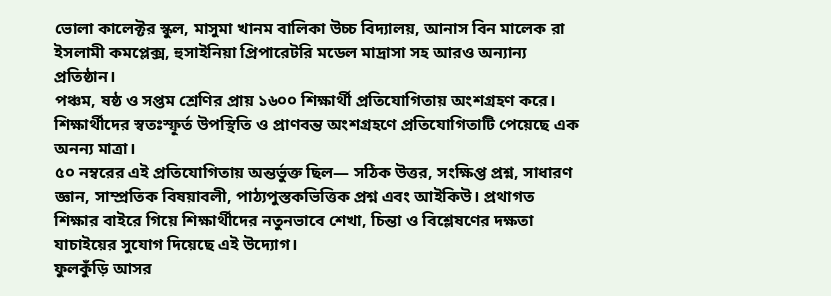ভোলা কালেক্টর স্কুল, মাসুমা খানম বালিকা উচ্চ বিদ্যালয়, আনাস বিন মালেক রা ইসলামী কমপ্লেক্স, হুসাইনিয়া প্রিপারেটরি মডেল মাদ্রাসা সহ আরও অন্যান্য প্রতিষ্ঠান।
পঞ্চম, ষষ্ঠ ও সপ্তম শ্রেণির প্রায় ১৬০০ শিক্ষার্থী প্রতিযোগিতায় অংশগ্রহণ করে। শিক্ষার্থীদের স্বতঃস্ফূর্ত উপস্থিতি ও প্রাণবন্ত অংশগ্রহণে প্রতিযোগিতাটি পেয়েছে এক অনন্য মাত্রা।
৫০ নম্বরের এই প্রতিযোগিতায় অন্তর্ভুক্ত ছিল— সঠিক উত্তর, সংক্ষিপ্ত প্রশ্ন, সাধারণ জ্ঞান, সাম্প্রতিক বিষয়াবলী, পাঠ্যপুস্তকভিত্তিক প্রশ্ন এবং আইকিউ। প্রথাগত শিক্ষার বাইরে গিয়ে শিক্ষার্থীদের নতুনভাবে শেখা, চিন্তা ও বিশ্লেষণের দক্ষতা যাচাইয়ের সুযোগ দিয়েছে এই উদ্যোগ।
ফুলকুঁড়ি আসর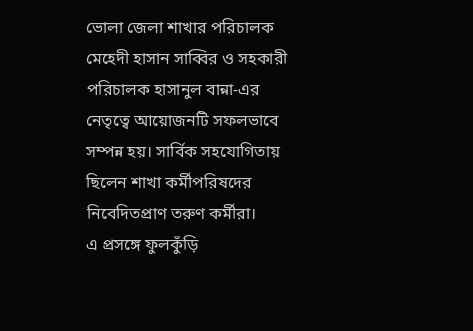ভোলা জেলা শাখার পরিচালক মেহেদী হাসান সাব্বির ও সহকারী পরিচালক হাসানুল বান্না-এর নেতৃত্বে আয়োজনটি সফলভাবে সম্পন্ন হয়। সার্বিক সহযোগিতায় ছিলেন শাখা কর্মীপরিষদের নিবেদিতপ্রাণ তরুণ কর্মীরা।
এ প্রসঙ্গে ফুলকুঁড়ি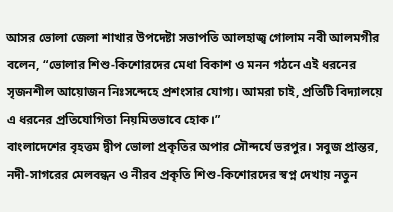আসর ভোলা জেলা শাখার উপদেষ্টা সভাপতি আলহাজ্ব গোলাম নবী আলমগীর বলেন, “ভোলার শিশু-কিশোরদের মেধা বিকাশ ও মনন গঠনে এই ধরনের সৃজনশীল আয়োজন নিঃসন্দেহে প্রশংসার যোগ্য। আমরা চাই, প্রতিটি বিদ্যালয়ে এ ধরনের প্রতিযোগিতা নিয়মিতভাবে হোক।”
বাংলাদেশের বৃহত্তম দ্বীপ ভোলা প্রকৃতির অপার সৌন্দর্যে ভরপুর। সবুজ প্রান্তর, নদী-সাগরের মেলবন্ধন ও নীরব প্রকৃতি শিশু-কিশোরদের স্বপ্ন দেখায় নতুন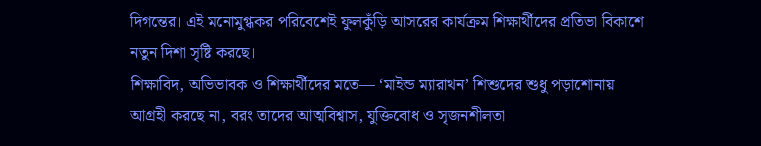দিগন্তের। এই মনোমুগ্ধকর পরিবেশেই ফুলকুঁড়ি আসরের কার্যক্রম শিক্ষার্থীদের প্রতিভা বিকাশে নতুন দিশা সৃষ্টি করছে।
শিক্ষাবিদ, অভিভাবক ও শিক্ষার্থীদের মতে— ‘মাইন্ড ম্যারাথন’ শিশুদের শুধু পড়াশোনায় আগ্রহী করছে না, বরং তাদের আত্মবিশ্বাস, যুক্তিবোধ ও সৃজনশীলতা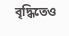বৃদ্ধিতেও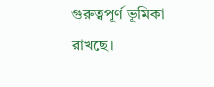গুরুত্বপূর্ণ ভূমিকা রাখছে।